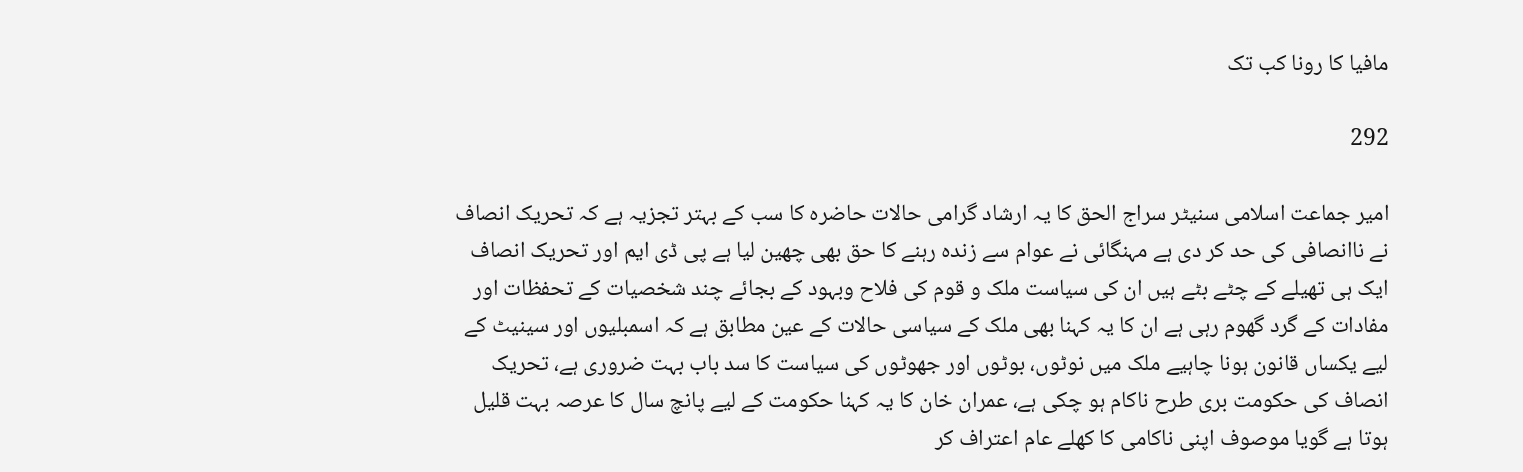مافیا کا رونا کب تک

292

امیر جماعت اسلامی سنیٹر سراج الحق کا یہ ارشاد گرامی حالات حاضرہ کا سب کے بہتر تجزیہ ہے کہ تحریک انصاف نے ناانصافی کی حد کر دی ہے مہنگائی نے عوام سے زندہ رہنے کا حق بھی چھین لیا ہے پی ڈی ایم اور تحریک انصاف ایک ہی تھیلے کے چٹے بٹے ہیں ان کی سیاست ملک و قوم کی فلاح وبہود کے بجائے چند شخصیات کے تحفظات اور مفادات کے گرد گھوم رہی ہے ان کا یہ کہنا بھی ملک کے سیاسی حالات کے عین مطابق ہے کہ اسمبلیوں اور سینیٹ کے لیے یکساں قانون ہونا چاہیے ملک میں نوٹوں، بوٹوں اور جھوٹوں کی سیاست کا سد باب بہت ضروری ہے، تحریک انصاف کی حکومت بری طرح ناکام ہو چکی ہے، عمران خان کا یہ کہنا حکومت کے لیے پانچ سال کا عرصہ بہت قلیل ہوتا ہے گویا موصوف اپنی ناکامی کا کھلے عام اعتراف کر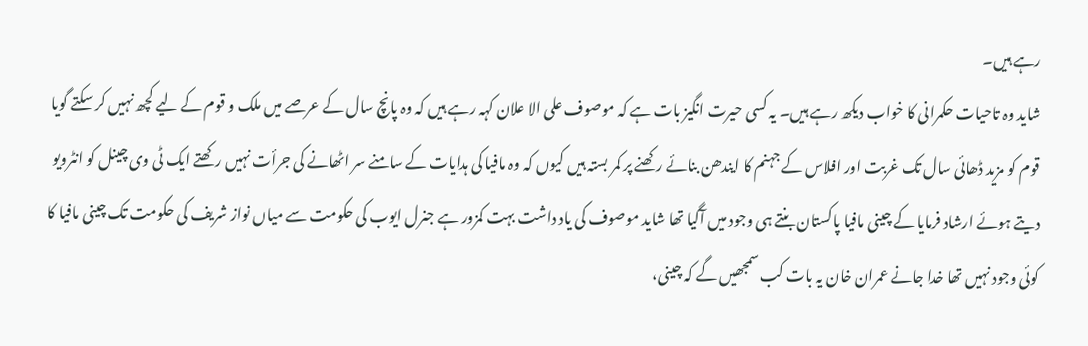رہے ہیں۔
شاید وہ تاحیات حکمرانی کا خواب دیکھ رہے ہیں۔ یہ کسی حیرت انگیز بات ہے کہ موصوف علی الا علان کہہ رہے ہیں کہ وہ پانچ سال کے عرصے میں ملک و قوم کے لیے کچھ نہیں کر سکتے گویا قوم کو مزید ڈھائی سال تک غربت اور افلاس کے جہنم کا ایندھن بنائے رکھنے پر کمر بستہ ہیں کیوں کہ وہ مافیا کی ہدایات کے سامنے سر اٹھانے کی جرأت نہیں رکھتے ایک ٹی وی چینل کو انٹرویو دیتے ہوئے ارشاد فرمایا کے چینی مافیا پاکستان بنتے ہی وجود میں آگیا تھا شاید موصوف کی یاد داشت بہت کمزور ہے جنرل ایوب کی حکومت سے میاں نواز شریف کی حکومت تک چینی مافیا کا کوئی وجود نہیں تھا خدا جانے عمران خان یہ بات کب سمجھیں گے کہ چینی،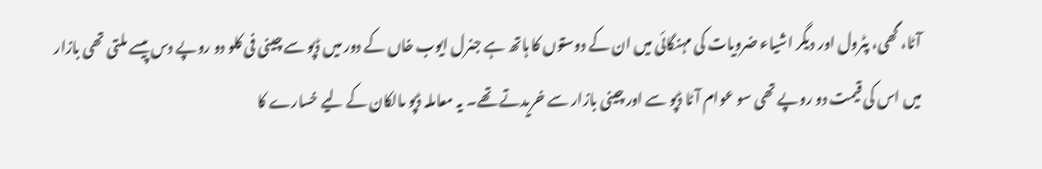آٹا، گھی، پٹرول اور دیگر اشیاء ضرویات کی مہنگائی میں ان کے دوستوں کا ہاتھ ہے جنرل ایوب خاں کے دور میں ڈپو سے چینی فی کلو دو روپے دس پیسے ملتی تھی بازار میں اس کی قیمت دو روپے تھی سو عوام آٹا ڈپو سے اور چینی بازار سے خریدتے تھے۔ یہ معاملہ ڈپو مالکان کے لیے خسارے کا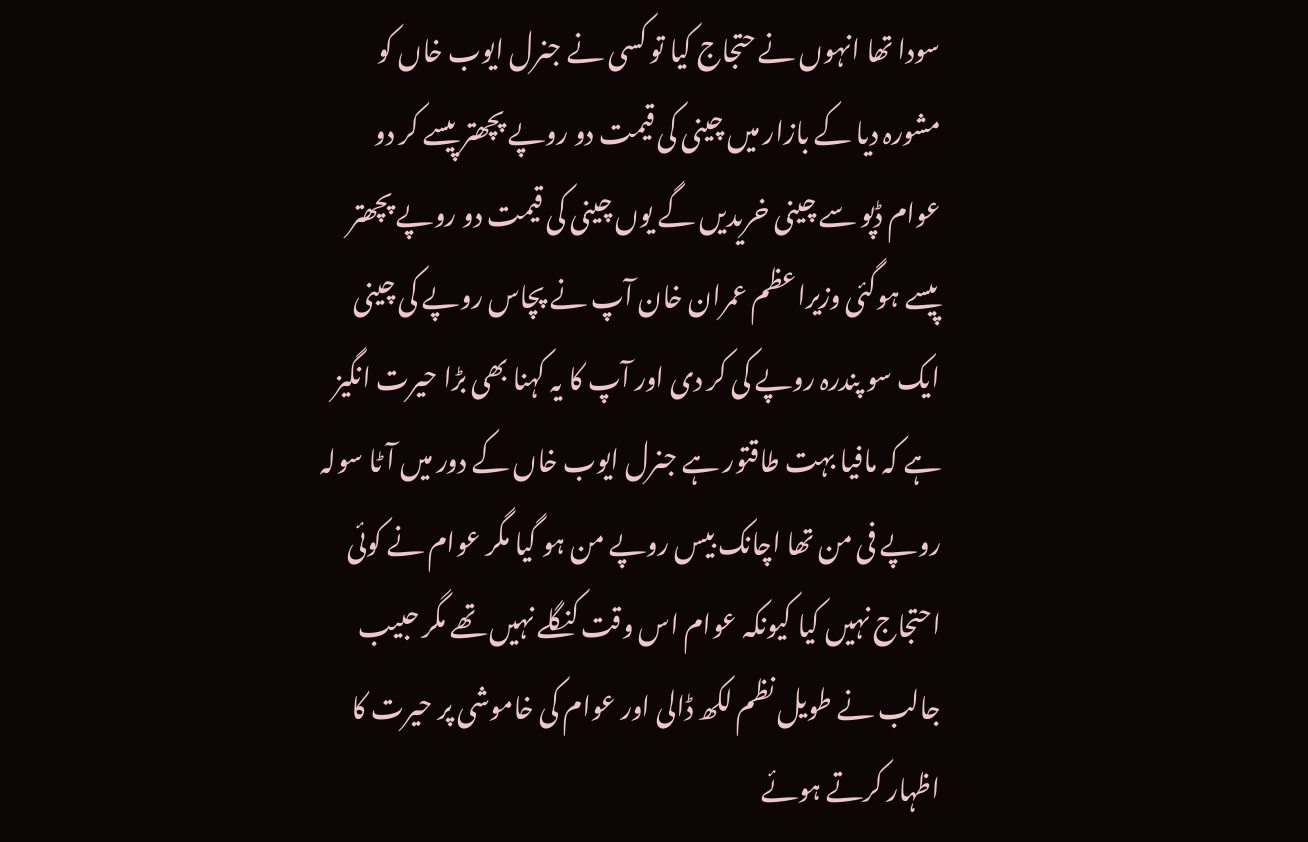سودا تھا انہوں نے حتجاج کیا تو کسی نے جنرل ایوب خاں کو مشورہ دیا کے بازار میں چینی کی قیمت دو روپے پچھتر پیسے کر دو عوام ڈپو سے چینی خریدیں گے یوں چینی کی قیمت دو روپے پچھتر پیسے ہوگئی وزیراعظم عمران خان آپ نے پچاس روپے کی چینی ایک سو پندرہ روپے کی کر دی اور آپ کا یہ کہنا بھی بڑا حیرت انگیز ہے کہ مافیا بہت طاقتور ہے جنرل ایوب خاں کے دور میں آٹا سولہ روپے فی من تھا اچانک بیس روپے من ہو گیا مگر عوام نے کوئی احتجاج نہیں کیا کیونکہ عوام اس وقت کنگلے نہیں تھے مگر حبیب جالب نے طویل نظم لکھ ڈالی اور عوام کی خاموشی پر حیرت کا اظہار کرتے ہوئے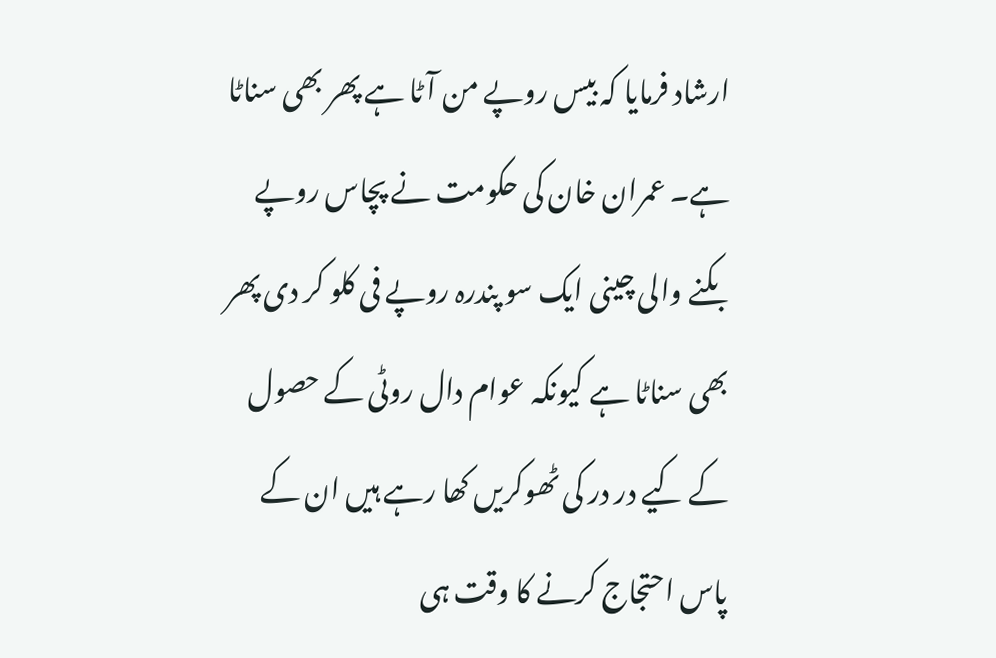ارشاد فرمایا کہ بیس روپے من آٹا ہے پھر بھی سناٹا ہے۔ عمران خان کی حکومت نے پچاس روپے بکنے والی چینی ایک سو پندرہ روپے فی کلو کر دی پھر بھی سناٹا ہے کیونکہ عوام دال روٹی کے حصول کے کیے در در کی ٹھوکریں کھا رہے ہیں ان کے پاس احتجاج کرنے کا وقت ہی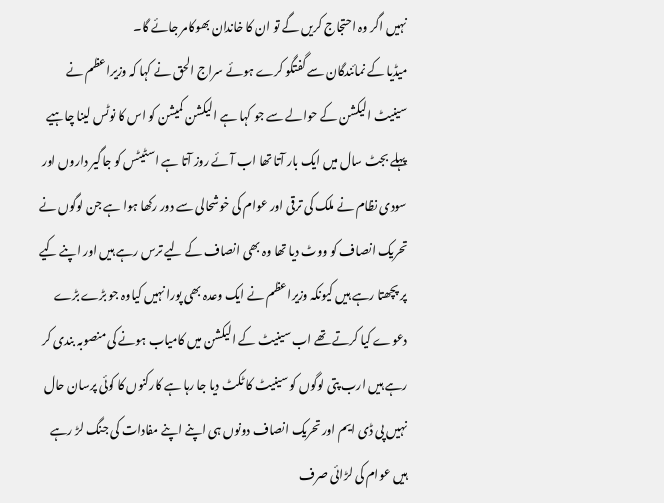نہیں اگر وہ احتجاج کریں گے تو ان کا خاندان بھوکامر جائے گا۔
میڈیا کے نمائندگان سے گفتگو کرے ہوئے سراج الحق نے کہا کہ وزیراعظم نے سینیٹ الیکشن کے حوالے سے جو کہا ہے الیکشن کمیشن کو اس کا نوٹس لینا چاہیے پہلے بجٹ سال میں ایک بار آتا تھا اب آئے روز آتا ہے اسٹیٹس کو جاگیر داروں اور سودی نظام نے ملک کی ترقی اور عوام کی خوشحالی سے دور رکھا ہوا ہے جن لوگوں نے تحریک انصاف کو ووٹ دیا تھا وہ بھی انصاف کے لیے ترس رہے ہیں اور اپنے کیے پر پچھتا رہے ہیں کیونکہ وزیراعظم نے ایک وعدہ بھی پورا نہیں کیاوہ جو بڑے بڑے دعوے کیا کرتے تھے اب سینیٹ کے الیکشن میں کامیاب ہونے کی منصوبہ بندی کر رہے ہیں ارب پتی لوگوں کو سینیٹ کا ٹکٹ دیا جا رہا ہے کارکنوں کا کوئی پرسان حال نہیں پی ڈی ایم اور تحریک انصاف دونوں ہی اپنے اپنے مفادات کی جنگ لڑ رہے ہیں عوام کی لڑائی صرف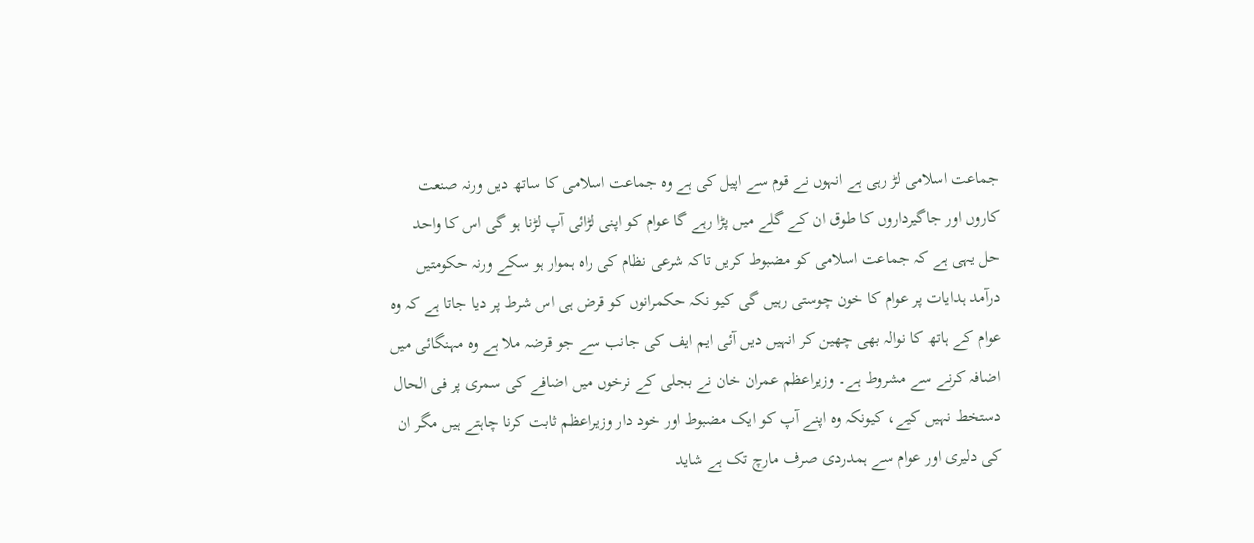جماعت اسلامی لڑ رہی ہے انہوں نے قوم سے اپیل کی ہے وہ جماعت اسلامی کا ساتھ دیں ورنہ صنعت کاروں اور جاگیرداروں کا طوق ان کے گلے میں پڑا رہے گا عوام کو اپنی لڑائی آپ لڑنا ہو گی اس کا واحد حل یہی ہے کہ جماعت اسلامی کو مضبوط کریں تاکہ شرعی نظام کی راہ ہموار ہو سکے ورنہ حکومتیں درآمد ہدایات پر عوام کا خون چوستی رہیں گی کیو نکہ حکمرانوں کو قرض ہی اس شرط پر دیا جاتا ہے کہ وہ عوام کے ہاتھ کا نوالہ بھی چھین کر انہیں دیں آئی ایم ایف کی جانب سے جو قرضہ ملا ہے وہ مہنگائی میں اضافہ کرنے سے مشروط ہے۔ وزیراعظم عمران خان نے بجلی کے نرخوں میں اضافے کی سمری پر فی الحال دستخط نہیں کیے، کیونکہ وہ اپنے آپ کو ایک مضبوط اور خود دار وزیراعظم ثابت کرنا چاہتے ہیں مگر ان کی دلیری اور عوام سے ہمدردی صرف مارچ تک ہے شاید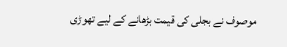موصوف نے بجلی کی قیمت بڑھانے کے لیے تھوڑی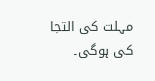مہلت کی التجا کی ہوگی۔